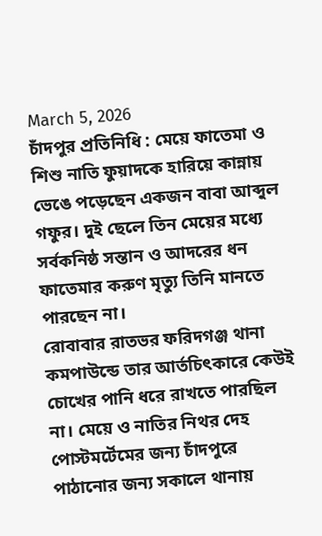March 5, 2026
চাঁদপুর প্রতিনিধি : মেয়ে ফাতেমা ও শিশু নাতি ফুয়াদকে হারিয়ে কান্নায় ভেঙে পড়েছেন একজন বাবা আব্দুল গফুর। দুই ছেলে তিন মেয়ের মধ্যে সর্বকনিষ্ঠ সন্তান ও আদরের ধন ফাতেমার করুণ মৃত্যু তিনি মানতে পারছেন না।
রোবাবার রাতভর ফরিদগঞ্জ থানা কমপাউন্ডে তার আর্তচিৎকারে কেউই চোখের পানি ধরে রাখতে পারছিল না। মেয়ে ও নাতির নিথর দেহ পোস্টমর্টেমের জন্য চাঁদপুরে পাঠানোর জন্য সকালে থানায়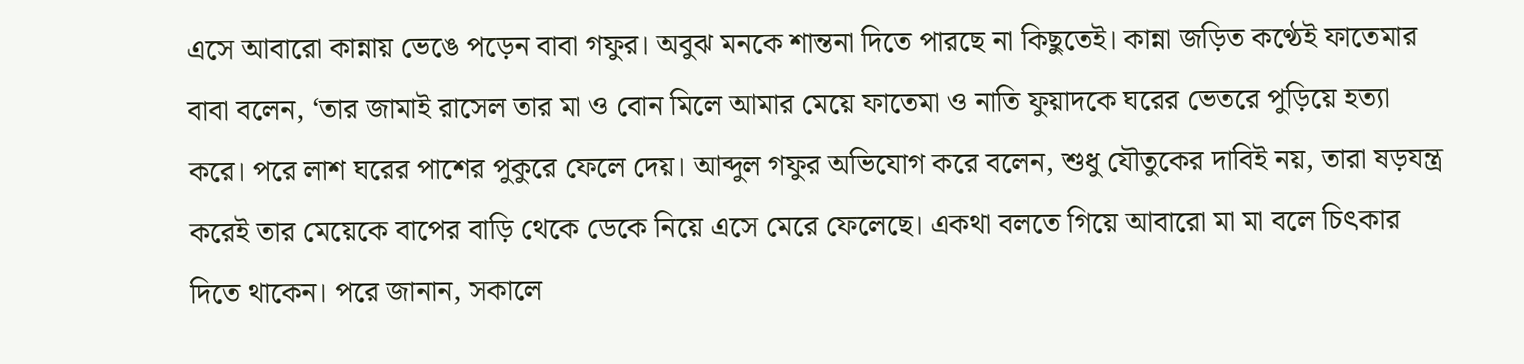এসে আবারো কান্নায় ভেঙে পড়েন বাবা গফুর। অবুঝ মনকে শান্তনা দিতে পারছে না কিছুতেই। কান্না জড়িত কণ্ঠেই ফাতেমার বাবা বলেন, ‘তার জামাই রাসেল তার মা ও বোন মিলে আমার মেয়ে ফাতেমা ও নাতি ফুয়াদকে ঘরের ভেতরে পুড়িয়ে হত্যা করে। পরে লাশ ঘরের পাশের পুকুরে ফেলে দেয়। আব্দুল গফুর অভিযোগ করে বলেন, শুধু যৌতুকের দাবিই নয়, তারা ষড়যন্ত্র করেই তার মেয়েকে বাপের বাড়ি থেকে ডেকে নিয়ে এসে মেরে ফেলেছে। একথা বলতে গিয়ে আবারো মা মা বলে চিৎকার দিতে থাকেন। পরে জানান, সকালে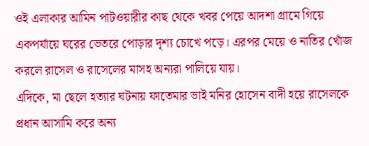ওই এলাকার আমিন পাটওয়ারীর কাছ থেকে খবর পেয়ে আদশা গ্রামে গিয়ে একপর্যায়ে ঘরের ভেতরে পোড়ার দৃশ্য চোখে পড়ে। এরপর মেয়ে ও নাতির খোঁজ করলে রাসেল ও রাসেলের মাসহ অন্যরা পালিয়ে যায়।
এদিকে, মা ছেলে হত্যার ঘটনায় ফাতেমার ভাই মনির হোসেন বাদী হয়ে রাসেলকে প্রধান আসামি করে অন্য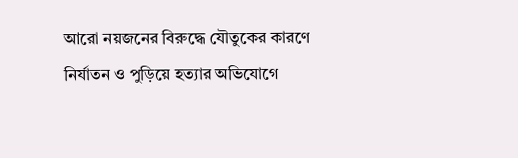আরো নয়জনের বিরুদ্ধে যৌতুকের কারণে নির্যাতন ও পুড়িয়ে হত্যার অভিযোগে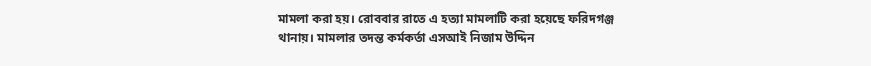মামলা করা হয়। রোববার রাতে এ হত্যা মামলাটি করা হয়েছে ফরিদগঞ্জ থানায়। মামলার তদন্ত কর্মকর্তা এসআই নিজাম উদ্দিন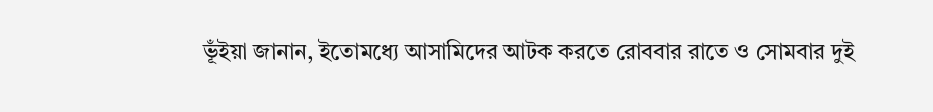ভূঁইয়া জানান, ইতোমধ্যে আসামিদের আটক করতে রোববার রাতে ও সোমবার দুই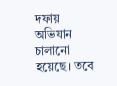দফায় অভিযান চালানো হয়েছে। তবে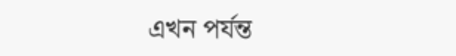এখন পর্যন্ত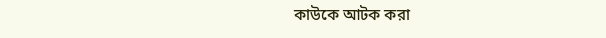কাউকে আটক করা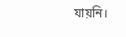যায়নি।